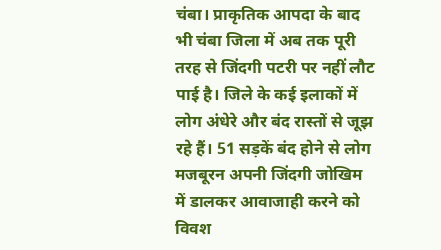चंबा। प्राकृतिक आपदा के बाद भी चंबा जिला में अब तक पूरी तरह से जिंदगी पटरी पर नहीं लौट पाई है। जिले के कई इलाकों में लोग अंधेरे और बंद रास्तों से जूझ रहे हैं। 51 सड़कें बंद होने से लोग मजबूरन अपनी जिंदगी जोखिम में डालकर आवाजाही करने को विवश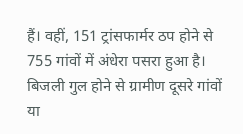हैं। वहीं, 151 ट्रांसफार्मर ठप होने से 755 गांवों में अंधेरा पसरा हुआ है। बिजली गुल होने से ग्रामीण दूसरे गांवों या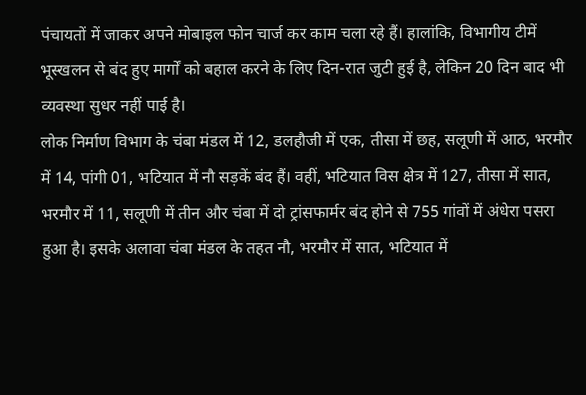पंचायतों में जाकर अपने मोबाइल फोन चार्ज कर काम चला रहे हैं। हालांकि, विभागीय टीमें भूस्खलन से बंद हुए मार्गों को बहाल करने के लिए दिन-रात जुटी हुई है, लेकिन 20 दिन बाद भी व्यवस्था सुधर नहीं पाई है।
लोक निर्माण विभाग के चंबा मंडल में 12, डलहौजी में एक, तीसा में छह, सलूणी में आठ, भरमौर में 14, पांगी 01, भटियात में नौ सड़कें बंद हैं। वहीं, भटियात विस क्षेत्र में 127, तीसा में सात, भरमौर में 11, सलूणी में तीन और चंबा में दो ट्रांसफार्मर बंद होने से 755 गांवों में अंधेरा पसरा हुआ है। इसके अलावा चंबा मंडल के तहत नौ, भरमौर में सात, भटियात में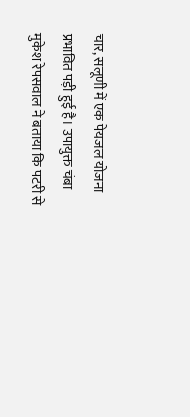चार, सलूणी में एक पेयजल योजना प्रभावित पड़ी हुई है। उपायुक्त चंबा मुकेश रेपसवाल ने बताया कि पटरी से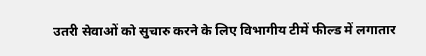उतरी सेवाओं को सुचारु करने के लिए विभागीय टीमें फील्ड में लगातार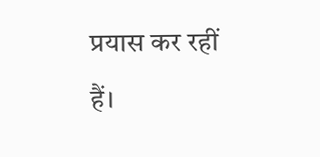प्रयास कर रहीं हैं।